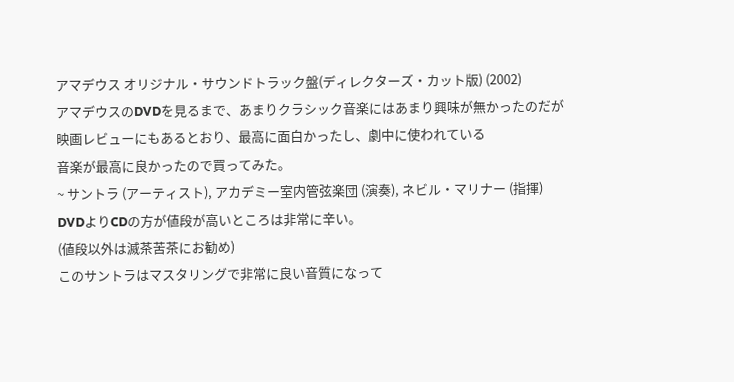アマデウス オリジナル・サウンドトラック盤(ディレクターズ・カット版) (2002)
アマデウスのDVDを見るまで、あまりクラシック音楽にはあまり興味が無かったのだが
映画レビューにもあるとおり、最高に面白かったし、劇中に使われている
音楽が最高に良かったので買ってみた。
~ サントラ (アーティスト), アカデミー室内管弦楽団 (演奏), ネビル・マリナー (指揮)
DVDよりCDの方が値段が高いところは非常に辛い。
(値段以外は滅茶苦茶にお勧め)
このサントラはマスタリングで非常に良い音質になって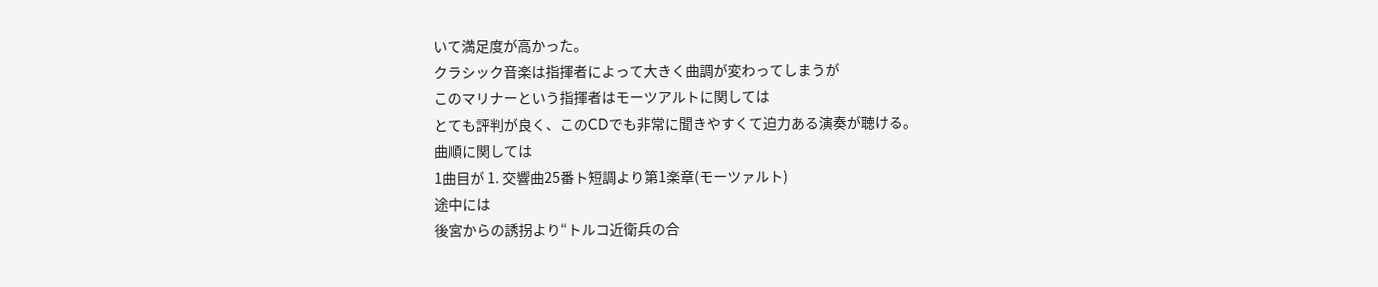いて満足度が高かった。
クラシック音楽は指揮者によって大きく曲調が変わってしまうが
このマリナーという指揮者はモーツアルトに関しては
とても評判が良く、このCDでも非常に聞きやすくて迫力ある演奏が聴ける。
曲順に関しては
1曲目が 1. 交響曲25番ト短調より第1楽章(モーツァルト)
途中には
後宮からの誘拐より“トルコ近衛兵の合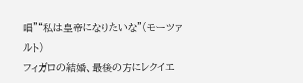唱”“私は皇帝になりたいな”(モーツァルト)
フィガロの結婚、最後の方にレクイエ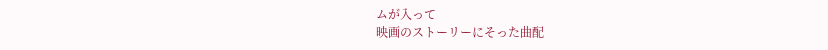ムが入って
映画のストーリーにそった曲配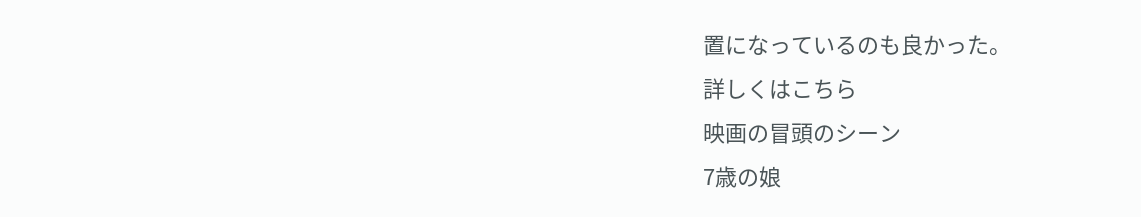置になっているのも良かった。
詳しくはこちら
映画の冒頭のシーン
7歳の娘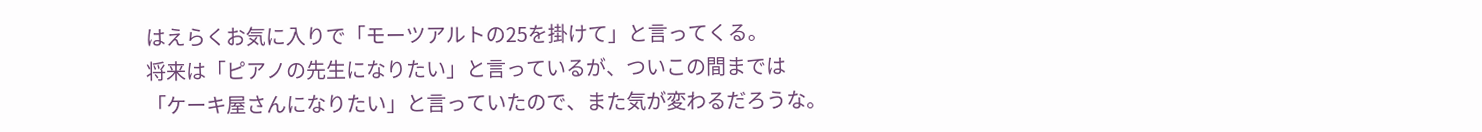はえらくお気に入りで「モーツアルトの25を掛けて」と言ってくる。
将来は「ピアノの先生になりたい」と言っているが、ついこの間までは
「ケーキ屋さんになりたい」と言っていたので、また気が変わるだろうな。